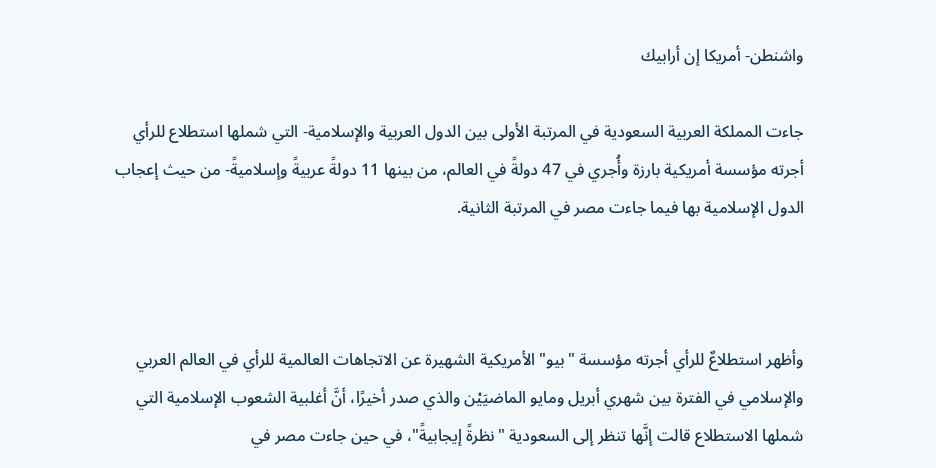واشنطن- أمريكا إن أرابيك

جاءت المملكة العربية السعودية في المرتبة الأولى بين الدول العربية والإسلامية- التي شملها استطلاع للرأي أجرته مؤسسة أمريكية بارزة وأُجري في 47 دولةً في العالم، من بينها 11 دولةً عربيةً وإسلاميةً- من حيث إعجاب الدول الإسلامية بها فيما جاءت مصر في المرتبة الثانية.



وأظهر استطلاعٌ للرأي أجرته مؤسسة "بيو" الأمريكية الشهيرة عن الاتجاهات العالمية للرأي في العالم العربي والإسلامي في الفترة بين شهري أبريل ومايو الماضيَيْن والذي صدر أخيرًا، أنَّ أغلبية الشعوب الإسلامية التي شملها الاستطلاع قالت إنَّها تنظر إلى السعودية "نظرةً إيجابيةً"، في حين جاءت مصر في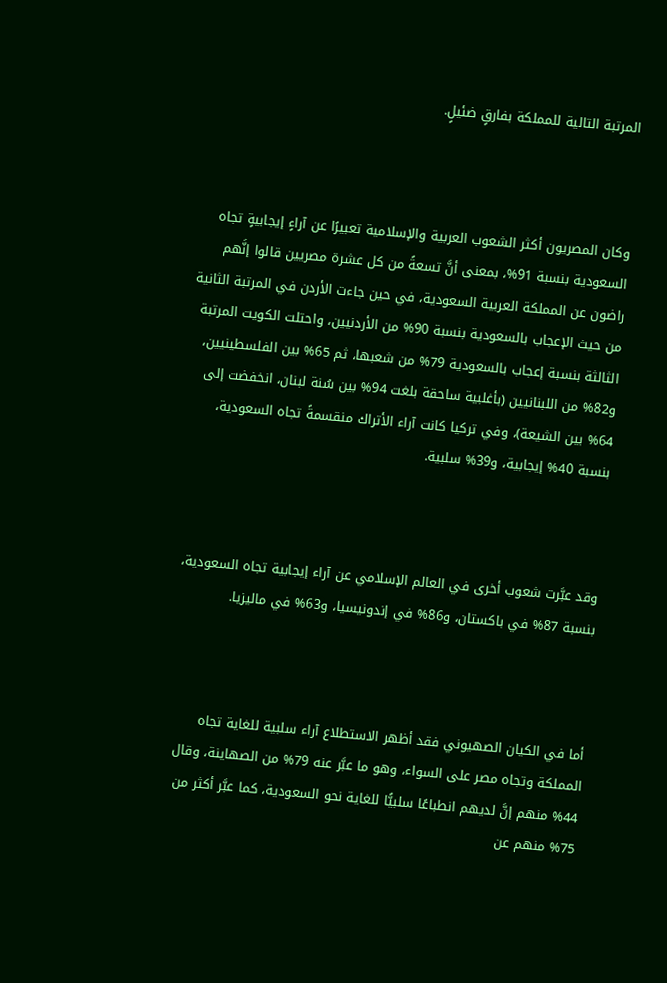المرتبة التالية للمملكة بفارقٍ ضئيلٍ.



وكان المصريون أكثر الشعوب العربية والإسلامية تعبيرًا عن آراءٍ إيجابيةٍ تجاه السعودية بنسبة 91%، بمعنى أنَّ تسعةً من كل عشرة مصريين قالوا إنَّهم راضون عن المملكة العربية السعودية، في حين جاءت الأردن في المرتبة الثانية من حيث الإعجاب بالسعودية بنسبة 90% من الأردنيين، واحتلت الكويت المرتبة الثالثة بنسبة إعجاب بالسعودية 79% من شعبها، ثم 65% بين الفلسطينيين، و82% من اللبنانيين (بأغلبية ساحقة بلغت 94% بين سُنة لبنان، انخفضت إلى 64% بين الشيعة)، وفي تركيا كانت آراء الأتراك منقسمةً تجاه السعودية، بنسبة 40% إيجابية، و39% سلبية.



وقد عبَّرت شعوب أخرى في العالم الإسلامي عن آراء إيجابية تجاه السعودية، بنسبة 87% في باكستان، و86% في إندونيسيا، و63% في ماليزيا.



أما في الكيان الصهيوني فقد أظهر الاستطلاع آراء سلبية للغاية تجاه المملكة وتجاه مصر على السواء، وهو ما عبَّر عنه 79% من الصهاينة، وقال 44% منهم إنَّ لديهم انطباعًا سلبيًّا للغاية نحو السعودية، كما عبَّر أكثر من 75% منهم عن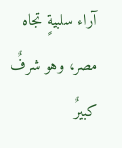آراء سلبيةٍ تجاه مصر، وهو شرفٌ كبيرٌ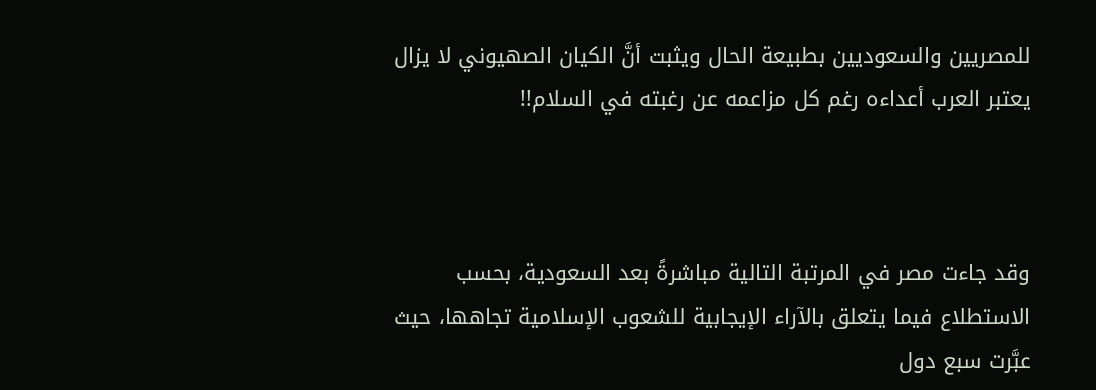للمصريين والسعوديين بطبيعة الحال ويثبت أنَّ الكيان الصهيوني لا يزال يعتبر العرب أعداءه رغم كل مزاعمه عن رغبته في السلام!!



وقد جاءت مصر في المرتبة التالية مباشرةً بعد السعودية، بحسب الاستطلاع فيما يتعلق بالآراء الإيجابية للشعوب الإسلامية تجاهها، حيث عبَّرت سبع دول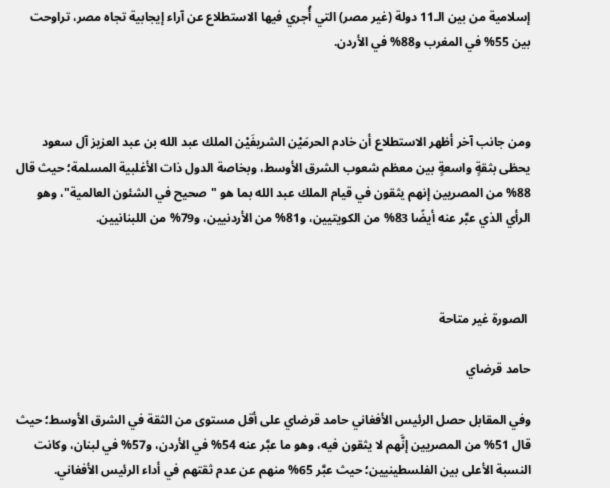إسلامية من بين الـ11 دولة (غير مصر) التي أُجري فيها الاستطلاع عن آراء إيجابية تجاه مصر، تراوحت بين 55% في المغرب و88% في الأردن.



ومن جانب آخر أظهر الاستطلاع أن خادم الحرمَيْن الشريفَيْن الملك عبد الله بن عبد العزيز آل سعود يحظى بثقةٍ واسعةٍ بين معظم شعوب الشرق الأوسط، وبخاصة الدول ذات الأغلبية المسلمة؛ حيث قال 88% من المصريين إنهم يثقون في قيام الملك عبد الله بما هو "صحيح في الشئون العالمية"، وهو الرأي الذي عبَّر عنه أيضًا 83% من الكويتيين، و81% من الأردنيين، و79% من اللبنانيين.



 الصورة غير متاحة

حامد قرضاي

وفي المقابل حصل الرئيس الأفغاني حامد قرضاي على أقل مستوى من الثقة في الشرق الأوسط؛ حيث قال 51% من المصريين إنَّهم لا يثقون فيه، وهو ما عبَّر عنه 54% في الأردن، و57% في لبنان، وكانت النسبة الأعلى بين الفلسطينيين؛ حيث عبَّر 65% منهم عن عدم ثقتهم في أداء الرئيس الأفغاني.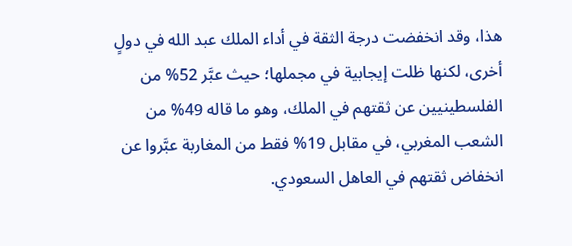هذا، وقد انخفضت درجة الثقة في أداء الملك عبد الله في دولٍ أخرى، لكنها ظلت إيجابية في مجملها؛ حيث عبَّر 52% من الفلسطينيين عن ثقتهم في الملك، وهو ما قاله 49% من الشعب المغربي، في مقابل 19% فقط من المغاربة عبَّروا عن انخفاض ثقتهم في العاهل السعودي.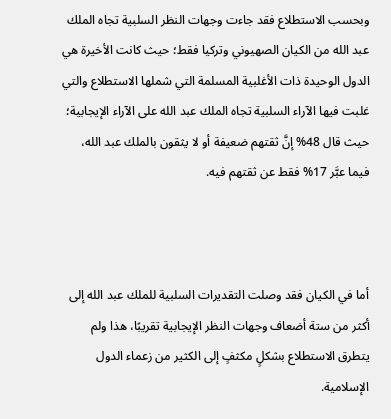وبحسب الاستطلاع فقد جاءت وجهات النظر السلبية تجاه الملك عبد الله من الكيان الصهيوني وتركيا فقط؛ حيث كانت الأخيرة هي الدول الوحيدة ذات الأغلبية المسلمة التي شملها الاستطلاع والتي غلبت فيها الآراء السلبية تجاه الملك عبد الله على الآراء الإيجابية؛ حيث قال 48% إنَّ ثقتهم ضعيفة أو لا يثقون بالملك عبد الله، فيما عبَّر 17% فقط عن ثقتهم فيه.



أما في الكيان فقد وصلت التقديرات السلبية للملك عبد الله إلى أكثر من ستة أضعاف وجهات النظر الإيجابية تقريبًا، هذا ولم يتطرق الاستطلاع بشكلٍ مكثفٍ إلى الكثير من زعماء الدول الإسلامية.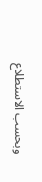وبحسب الاستطلاع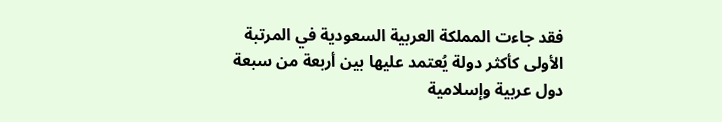فقد جاءت المملكة العربية السعودية في المرتبة الأولى كأكثر دولة يُعتمد عليها بين أربعة من سبعة دول عربية وإسلامية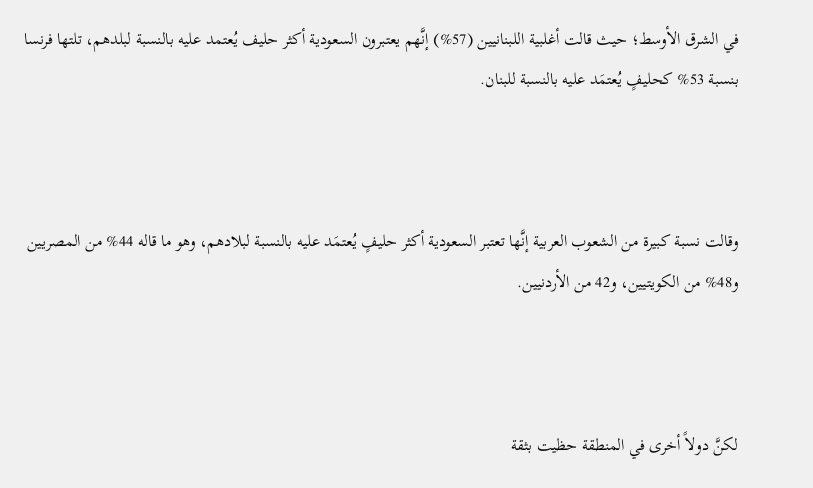في الشرق الأوسط؛ حيث قالت أغلبية اللبنانيين (57%) إنَّهم يعتبرون السعودية أكثر حليف يُعتمد عليه بالنسبة لبلدهم، تلتها فرنسا بنسبة 53% كحليفٍ يُعتمَد عليه بالنسبة للبنان.



وقالت نسبة كبيرة من الشعوب العربية إنَّها تعتبر السعودية أكثر حليفٍ يُعتمَد عليه بالنسبة لبلادهم، وهو ما قاله 44% من المصريين و48% من الكويتيين، و42 من الأردنيين.



لكنَّ دولاً أخرى في المنطقة حظيت بثقة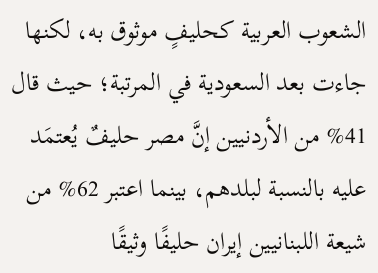الشعوب العربية كحليفٍ موثوق به، لكنها جاءت بعد السعودية في المرتبة؛ حيث قال 41% من الأردنيين إنَّ مصر حليفٌ يُعتمَد عليه بالنسبة لبلدهم، بينما اعتبر 62% من شيعة اللبنانيين إيران حليفًا وثيقًا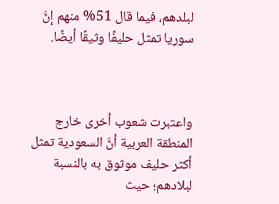لبلدهم، فيما قال 51% منهم إنَّ سوريا تمثل حليفًا وثيقًا أيضًا.



واعتبرت شعوب أخرى خارج المنطقة العربية أنَّ السعودية تمثل أكثر حليف موثوق به بالنسبة لبلادهم؛ حيث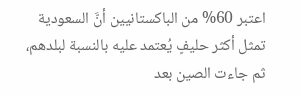اعتبر 60% من الباكستانيين أنَّ السعودية تمثل أكثر حليفٍ يُعتمد عليه بالنسبة لبلدهم، ثم جاءت الصين بعد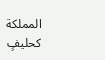المملكة كحليفٍ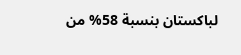لباكستان بنسبة 58% من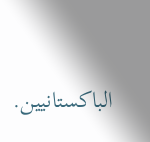الباكستانيين.